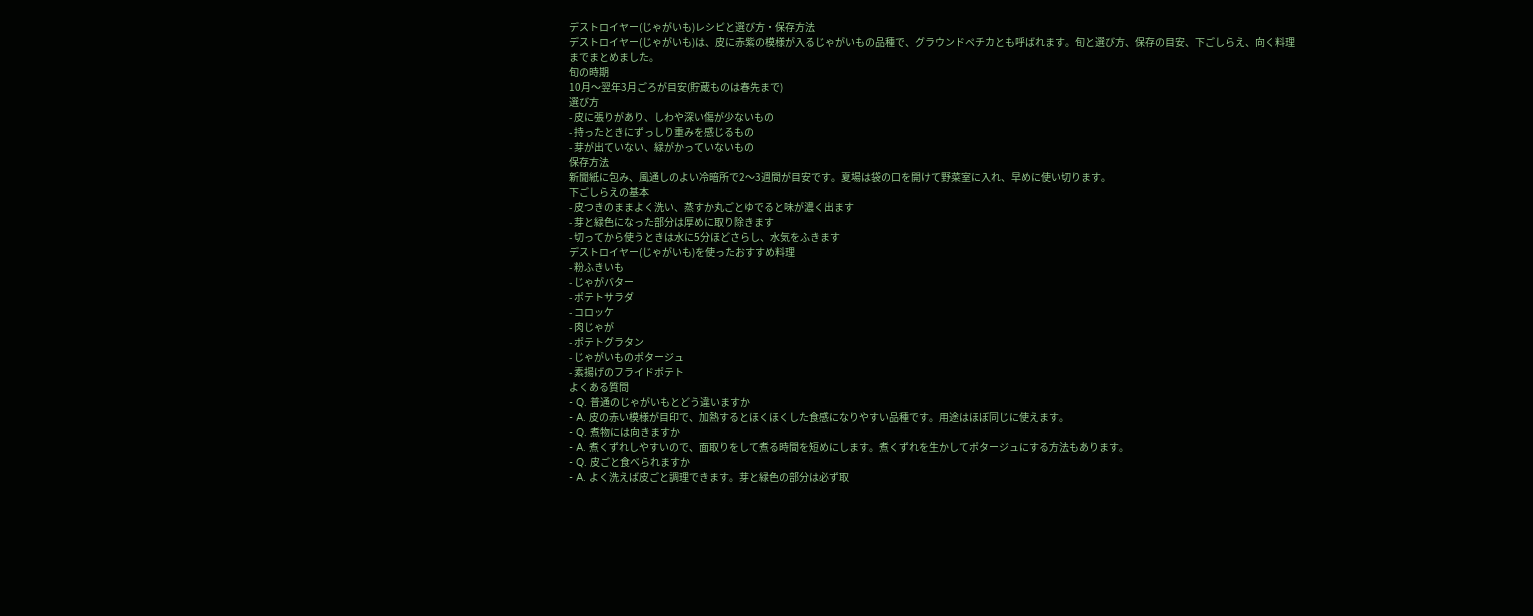デストロイヤー(じゃがいも)レシピと選び方・保存方法
デストロイヤー(じゃがいも)は、皮に赤紫の模様が入るじゃがいもの品種で、グラウンドペチカとも呼ばれます。旬と選び方、保存の目安、下ごしらえ、向く料理までまとめました。
旬の時期
10月〜翌年3月ごろが目安(貯蔵ものは春先まで)
選び方
- 皮に張りがあり、しわや深い傷が少ないもの
- 持ったときにずっしり重みを感じるもの
- 芽が出ていない、緑がかっていないもの
保存方法
新聞紙に包み、風通しのよい冷暗所で2〜3週間が目安です。夏場は袋の口を開けて野菜室に入れ、早めに使い切ります。
下ごしらえの基本
- 皮つきのままよく洗い、蒸すか丸ごとゆでると味が濃く出ます
- 芽と緑色になった部分は厚めに取り除きます
- 切ってから使うときは水に5分ほどさらし、水気をふきます
デストロイヤー(じゃがいも)を使ったおすすめ料理
- 粉ふきいも
- じゃがバター
- ポテトサラダ
- コロッケ
- 肉じゃが
- ポテトグラタン
- じゃがいものポタージュ
- 素揚げのフライドポテト
よくある質問
- Q. 普通のじゃがいもとどう違いますか
- A. 皮の赤い模様が目印で、加熱するとほくほくした食感になりやすい品種です。用途はほぼ同じに使えます。
- Q. 煮物には向きますか
- A. 煮くずれしやすいので、面取りをして煮る時間を短めにします。煮くずれを生かしてポタージュにする方法もあります。
- Q. 皮ごと食べられますか
- A. よく洗えば皮ごと調理できます。芽と緑色の部分は必ず取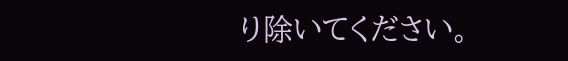り除いてください。